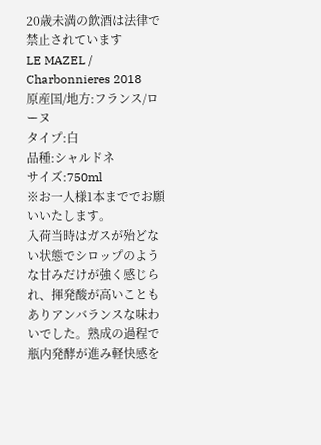20歳未満の飲酒は法律で禁止されています
LE MAZEL / Charbonnieres 2018
原産国/地方:フランス/ローヌ
タイプ:白
品種:シャルドネ
サイズ:750ml
※お一人様1本まででお願いいたします。
入荷当時はガスが殆どない状態でシロップのような甘みだけが強く感じられ、揮発酸が高いこともありアンバランスな味わいでした。熟成の過程で瓶内発酵が進み軽快感を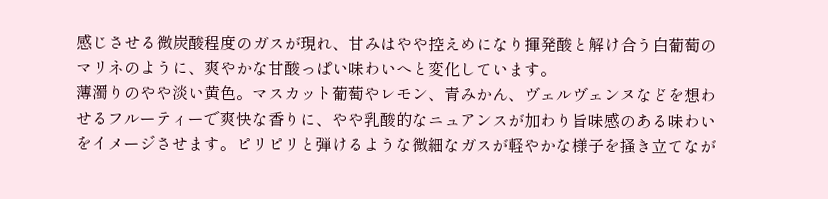感じさせる微炭酸程度のガスが現れ、甘みはやや控えめになり揮発酸と解け合う白葡萄のマリネのように、爽やかな甘酸っぱい味わいへと変化しています。
薄濁りのやや淡い黄色。マスカット葡萄やレモン、青みかん、ヴェルヴェンヌなどを想わせるフルーティーで爽快な香りに、やや乳酸的なニュアンスが加わり旨味感のある味わいをイメージさせます。ピリピリと弾けるような微細なガスが軽やかな様子を掻き立てなが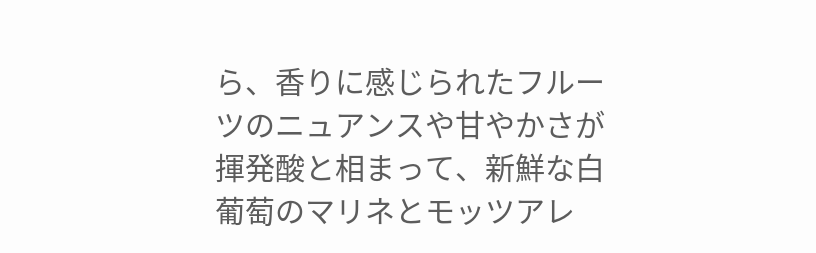ら、香りに感じられたフルーツのニュアンスや甘やかさが揮発酸と相まって、新鮮な白葡萄のマリネとモッツアレ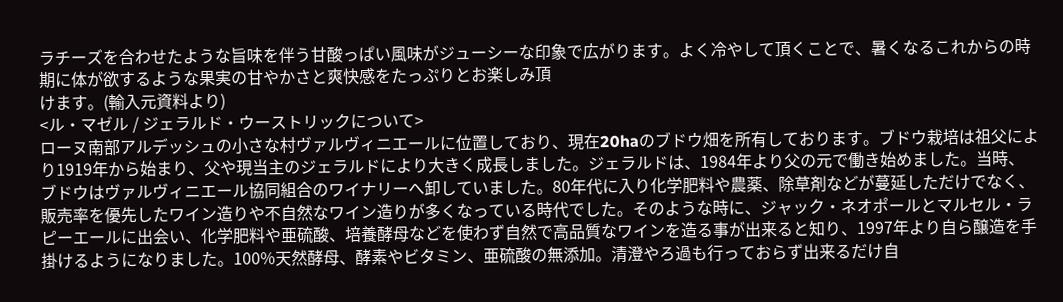ラチーズを合わせたような旨味を伴う甘酸っぱい風味がジューシーな印象で広がります。よく冷やして頂くことで、暑くなるこれからの時期に体が欲するような果実の甘やかさと爽快感をたっぷりとお楽しみ頂
けます。(輸入元資料より)
<ル・マゼル / ジェラルド・ウーストリックについて>
ローヌ南部アルデッシュの小さな村ヴァルヴィニエールに位置しており、現在20haのブドウ畑を所有しております。ブドウ栽培は祖父により1919年から始まり、父や現当主のジェラルドにより大きく成長しました。ジェラルドは、1984年より父の元で働き始めました。当時、ブドウはヴァルヴィニエール協同組合のワイナリーへ卸していました。80年代に入り化学肥料や農薬、除草剤などが蔓延しただけでなく、販売率を優先したワイン造りや不自然なワイン造りが多くなっている時代でした。そのような時に、ジャック・ネオポールとマルセル・ラピーエールに出会い、化学肥料や亜硫酸、培養酵母などを使わず自然で高品質なワインを造る事が出来ると知り、1997年より自ら醸造を手掛けるようになりました。100%天然酵母、酵素やビタミン、亜硫酸の無添加。清澄やろ過も行っておらず出来るだけ自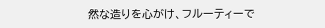然な造りを心がけ、フルーティーで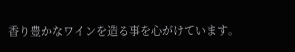香り豊かなワインを造る事を心がけています。